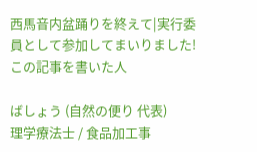西馬音内盆踊りを終えて|実行委員として参加してまいりました!
この記事を書いた人

ばしょう (自然の便り 代表)
理学療法士 / 食品加工事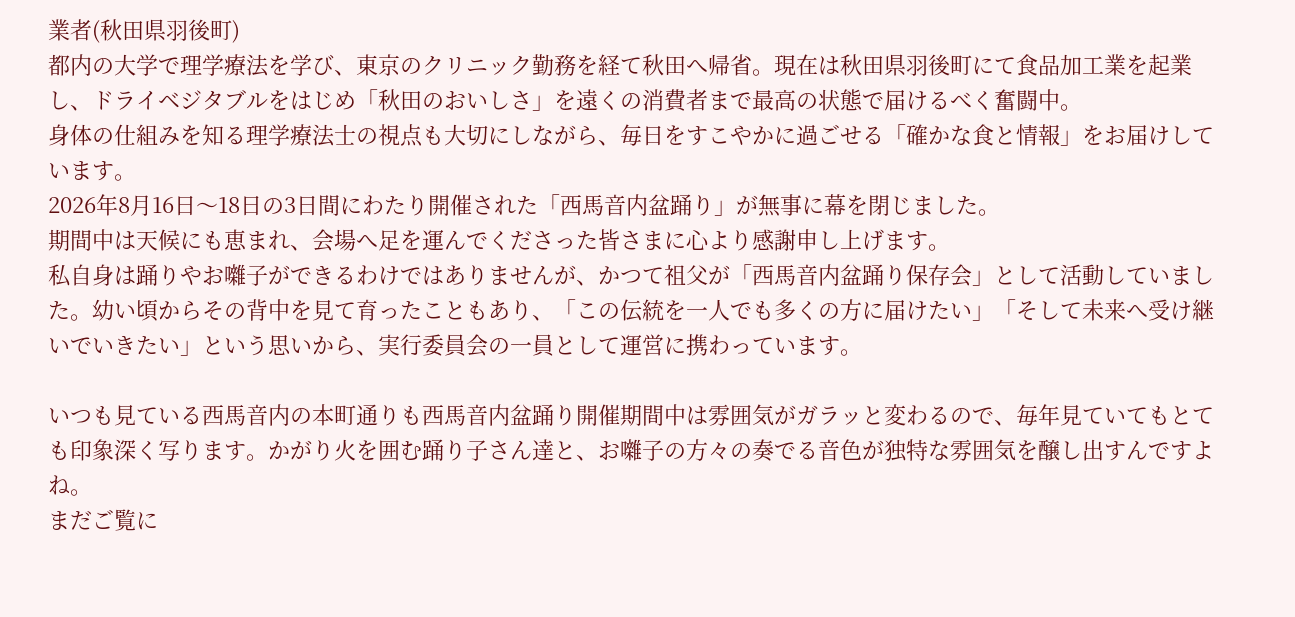業者(秋田県羽後町)
都内の大学で理学療法を学び、東京のクリニック勤務を経て秋田へ帰省。現在は秋田県羽後町にて食品加工業を起業し、ドライベジタブルをはじめ「秋田のおいしさ」を遠くの消費者まで最高の状態で届けるべく奮闘中。
身体の仕組みを知る理学療法士の視点も大切にしながら、毎日をすこやかに過ごせる「確かな食と情報」をお届けしています。
2026年8月16日〜18日の3日間にわたり開催された「西馬音内盆踊り」が無事に幕を閉じました。
期間中は天候にも恵まれ、会場へ足を運んでくださった皆さまに心より感謝申し上げます。
私自身は踊りやお囃子ができるわけではありませんが、かつて祖父が「西馬音内盆踊り保存会」として活動していました。幼い頃からその背中を見て育ったこともあり、「この伝統を一人でも多くの方に届けたい」「そして未来へ受け継いでいきたい」という思いから、実行委員会の一員として運営に携わっています。

いつも見ている西馬音内の本町通りも西馬音内盆踊り開催期間中は雰囲気がガラッと変わるので、毎年見ていてもとても印象深く写ります。かがり火を囲む踊り子さん達と、お囃子の方々の奏でる音色が独特な雰囲気を醸し出すんですよね。
まだご覧に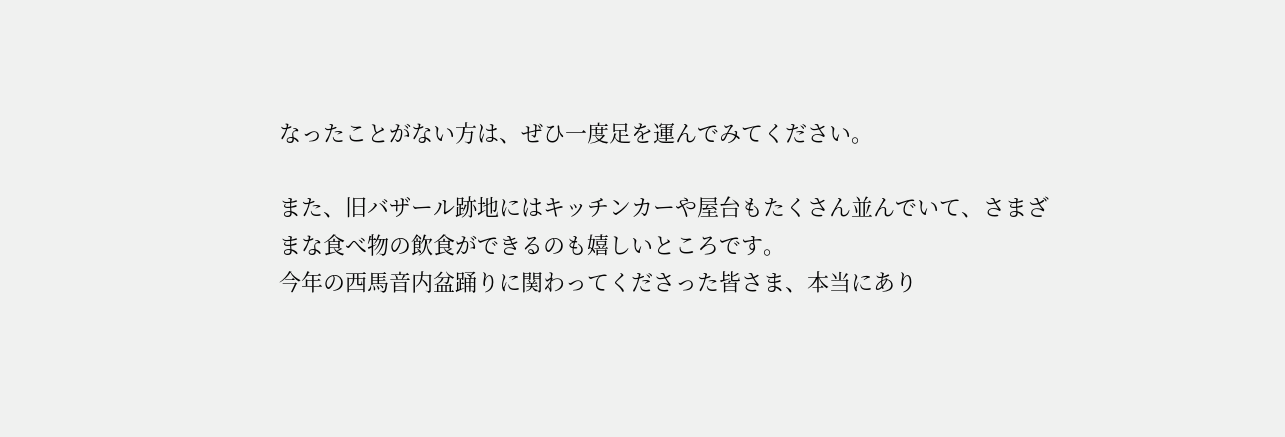なったことがない方は、ぜひ一度足を運んでみてください。

また、旧バザール跡地にはキッチンカーや屋台もたくさん並んでいて、さまざまな食べ物の飲食ができるのも嬉しいところです。
今年の西馬音内盆踊りに関わってくださった皆さま、本当にあり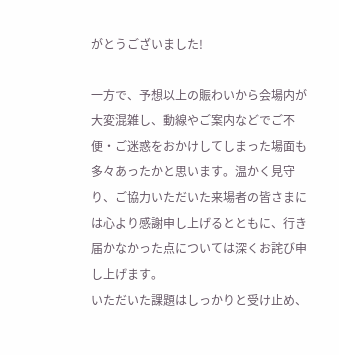がとうございました!

一方で、予想以上の賑わいから会場内が大変混雑し、動線やご案内などでご不便・ご迷惑をおかけしてしまった場面も多々あったかと思います。温かく見守り、ご協力いただいた来場者の皆さまには心より感謝申し上げるとともに、行き届かなかった点については深くお詫び申し上げます。
いただいた課題はしっかりと受け止め、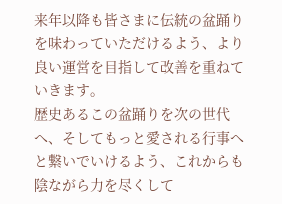来年以降も皆さまに伝統の盆踊りを味わっていただけるよう、より良い運営を目指して改善を重ねていきます。
歴史あるこの盆踊りを次の世代へ、そしてもっと愛される行事へと繋いでいけるよう、これからも陰ながら力を尽くして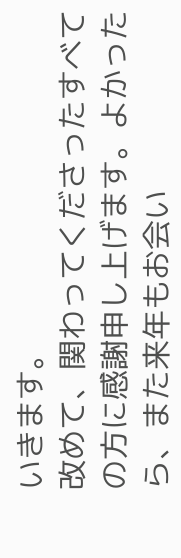いきます。
改めて、関わってくださったすべての方に感謝申し上げます。よかったら、また来年もお会い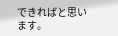できればと思います。